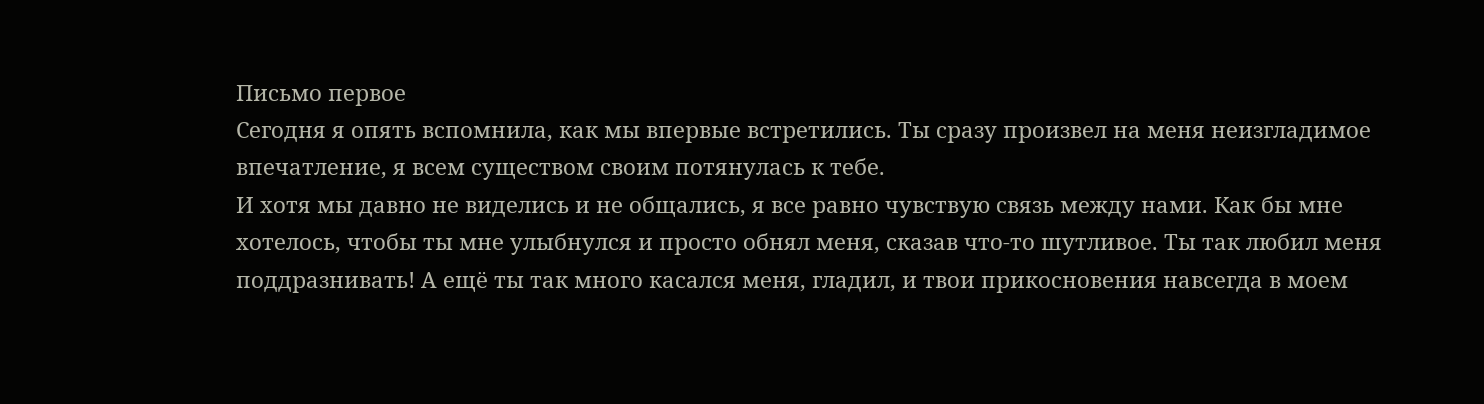Письмо первое
Сегодня я опять вспомнила, как мы впервые встретились. Ты сразу произвел на меня неизгладимое впечатление, я всем существом своим потянулась к тебе.
И хотя мы давно не виделись и не общались, я все равно чувствую связь между нами. Как бы мне хотелось, чтобы ты мне улыбнулся и просто обнял меня, сказав что-то шутливое. Ты так любил меня поддразнивать! А ещё ты так много касался меня, гладил, и твои прикосновения навсегда в моем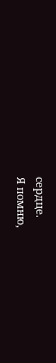сердце.
Я помню,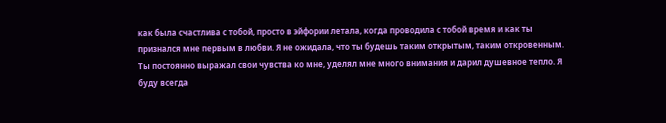как была счастлива с тобой, просто в эйфории летала, когда проводила с тобой время и как ты признался мне первым в любви. Я не ожидала, что ты будешь таким открытым, таким откровенным. Ты постоянно выражал свои чувства ко мне, уделял мне много внимания и дарил душевное тепло. Я буду всегда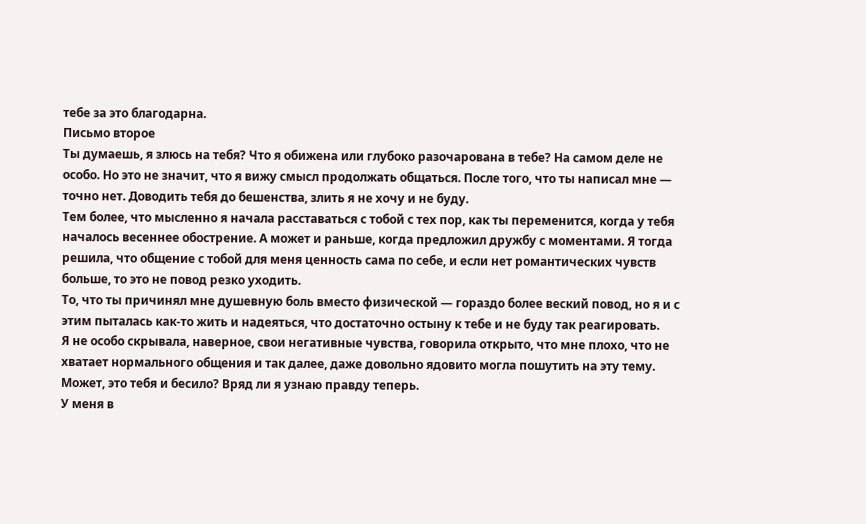тебе за это благодарна.
Письмо второе
Ты думаешь, я злюсь на тебя? Что я обижена или глубоко разочарована в тебе? На самом деле не особо. Но это не значит, что я вижу смысл продолжать общаться. После того, что ты написал мне — точно нет. Доводить тебя до бешенства, злить я не хочу и не буду.
Тем более, что мысленно я начала расставаться с тобой с тех пор, как ты переменится, когда у тебя началось весеннее обострение. А может и раньше, когда предложил дружбу с моментами. Я тогда решила, что общение с тобой для меня ценность сама по себе, и если нет романтических чувств больше, то это не повод резко уходить.
То, что ты причинял мне душевную боль вместо физической — гораздо более веский повод, но я и с этим пыталась как-то жить и надеяться, что достаточно остыну к тебе и не буду так реагировать.
Я не особо скрывала, наверное, свои негативные чувства, говорила открыто, что мне плохо, что не хватает нормального общения и так далее, даже довольно ядовито могла пошутить на эту тему. Может, это тебя и бесило? Вряд ли я узнаю правду теперь.
У меня в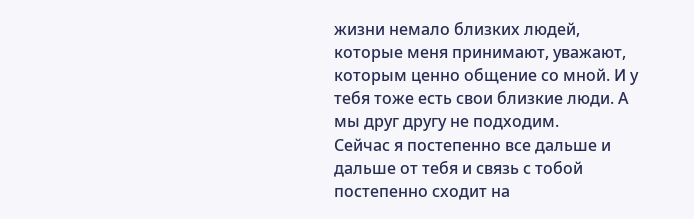жизни немало близких людей, которые меня принимают, уважают, которым ценно общение со мной. И у тебя тоже есть свои близкие люди. А мы друг другу не подходим.
Сейчас я постепенно все дальше и дальше от тебя и связь с тобой постепенно сходит на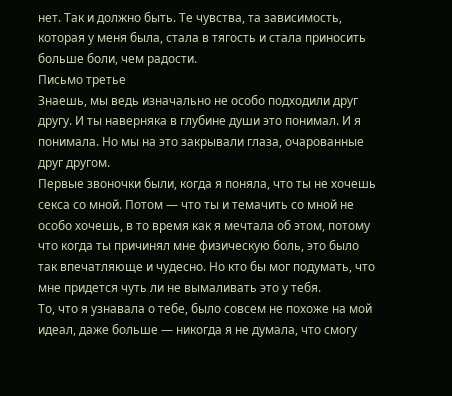нет. Так и должно быть. Те чувства, та зависимость, которая у меня была, стала в тягость и стала приносить больше боли, чем радости.
Письмо третье
Знаешь, мы ведь изначально не особо подходили друг другу. И ты наверняка в глубине души это понимал. И я понимала. Но мы на это закрывали глаза, очарованные друг другом.
Первые звоночки были, когда я поняла, что ты не хочешь секса со мной. Потом — что ты и темачить со мной не особо хочешь, в то время как я мечтала об этом, потому что когда ты причинял мне физическую боль, это было так впечатляюще и чудесно. Но кто бы мог подумать, что мне придется чуть ли не вымаливать это у тебя.
То, что я узнавала о тебе, было совсем не похоже на мой идеал, даже больше — никогда я не думала, что смогу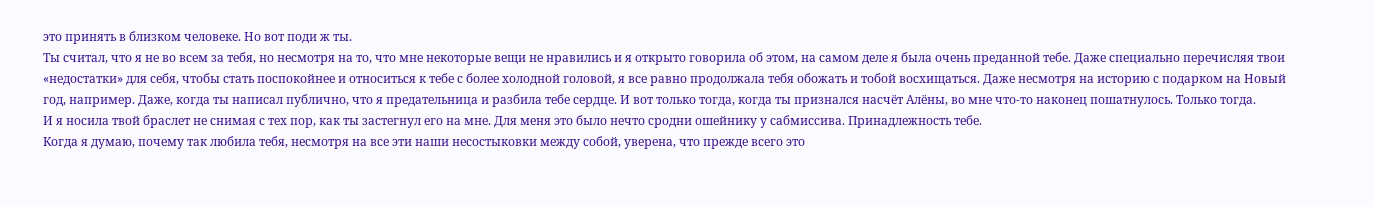это принять в близком человеке. Но вот поди ж ты.
Ты считал, что я не во всем за тебя, но несмотря на то, что мне некоторые вещи не нравились и я открыто говорила об этом, на самом деле я была очень преданной тебе. Даже специально перечисляя твои «недостатки» для себя, чтобы стать поспокойнее и относиться к тебе с более холодной головой, я все равно продолжала тебя обожать и тобой восхищаться. Даже несмотря на историю с подарком на Новый год, например. Даже, когда ты написал публично, что я предательница и разбила тебе сердце. И вот только тогда, когда ты признался насчёт Алёны, во мне что-то наконец пошатнулось. Только тогда.
И я носила твой браслет не снимая с тех пор, как ты застегнул его на мне. Для меня это было нечто сродни ошейнику у сабмиссива. Принадлежность тебе.
Когда я думаю, почему так любила тебя, несмотря на все эти наши несостыковки между собой, уверена, что прежде всего это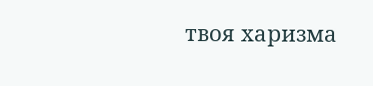твоя харизма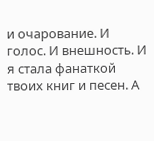и очарование. И голос. И внешность. И я стала фанаткой твоих книг и песен. А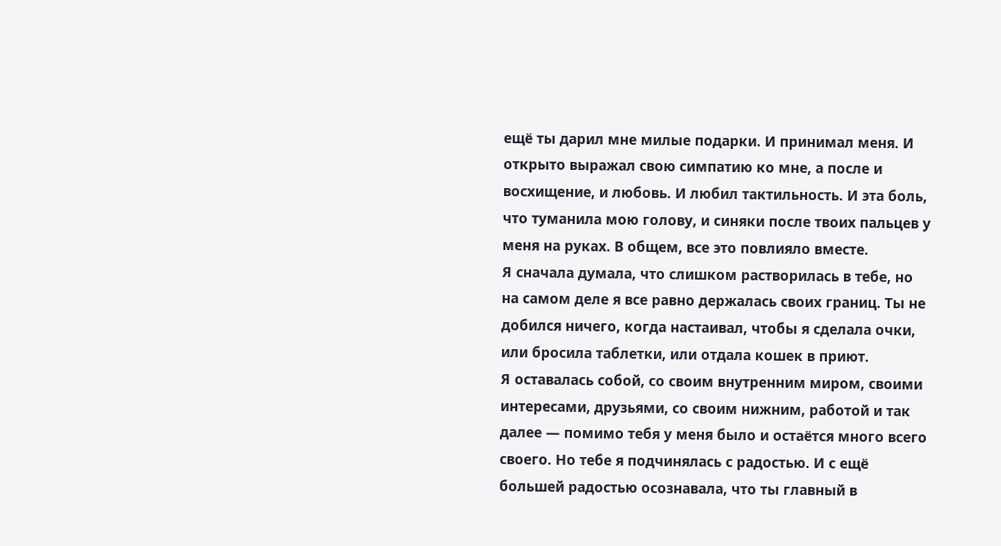ещё ты дарил мне милые подарки. И принимал меня. И открыто выражал свою симпатию ко мне, а после и восхищение, и любовь. И любил тактильность. И эта боль, что туманила мою голову, и синяки после твоих пальцев у меня на руках. В общем, все это повлияло вместе.
Я сначала думала, что слишком растворилась в тебе, но на самом деле я все равно держалась своих границ. Ты не добился ничего, когда настаивал, чтобы я сделала очки, или бросила таблетки, или отдала кошек в приют.
Я оставалась собой, со своим внутренним миром, своими интересами, друзьями, со своим нижним, работой и так далее — помимо тебя у меня было и остаётся много всего своего. Но тебе я подчинялась с радостью. И с ещё большей радостью осознавала, что ты главный в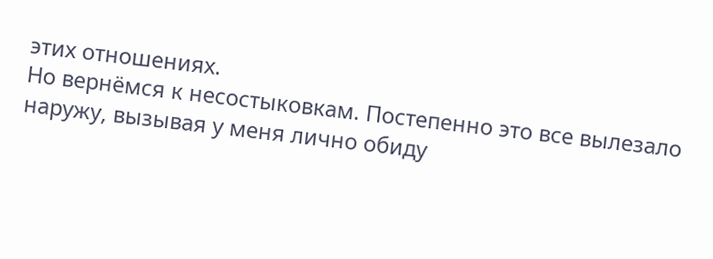этих отношениях.
Но вернёмся к несостыковкам. Постепенно это все вылезало наружу, вызывая у меня лично обиду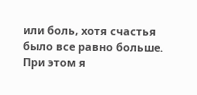или боль, хотя счастья было все равно больше. При этом я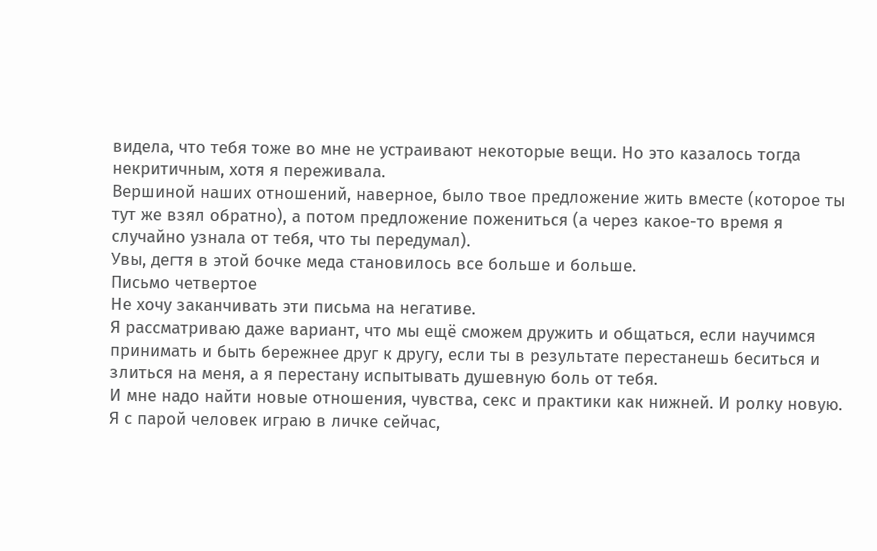видела, что тебя тоже во мне не устраивают некоторые вещи. Но это казалось тогда некритичным, хотя я переживала.
Вершиной наших отношений, наверное, было твое предложение жить вместе (которое ты тут же взял обратно), а потом предложение пожениться (а через какое-то время я случайно узнала от тебя, что ты передумал).
Увы, дегтя в этой бочке меда становилось все больше и больше.
Письмо четвертое
Не хочу заканчивать эти письма на негативе.
Я рассматриваю даже вариант, что мы ещё сможем дружить и общаться, если научимся принимать и быть бережнее друг к другу, если ты в результате перестанешь беситься и злиться на меня, а я перестану испытывать душевную боль от тебя.
И мне надо найти новые отношения, чувства, секс и практики как нижней. И ролку новую. Я с парой человек играю в личке сейчас,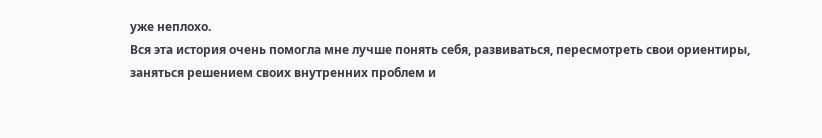уже неплохо.
Вся эта история очень помогла мне лучше понять себя, развиваться, пересмотреть свои ориентиры, заняться решением своих внутренних проблем и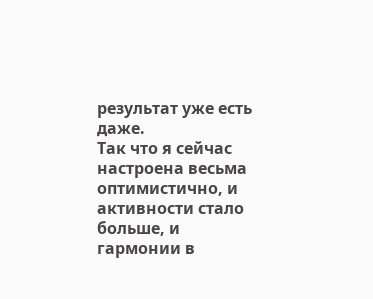результат уже есть даже.
Так что я сейчас настроена весьма оптимистично, и активности стало больше, и гармонии в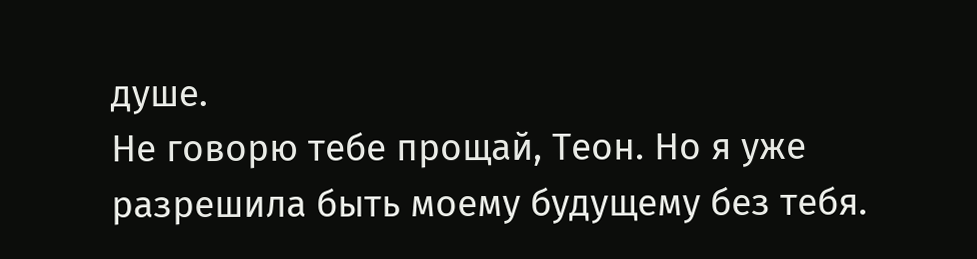душе.
Не говорю тебе прощай, Теон. Но я уже разрешила быть моему будущему без тебя.